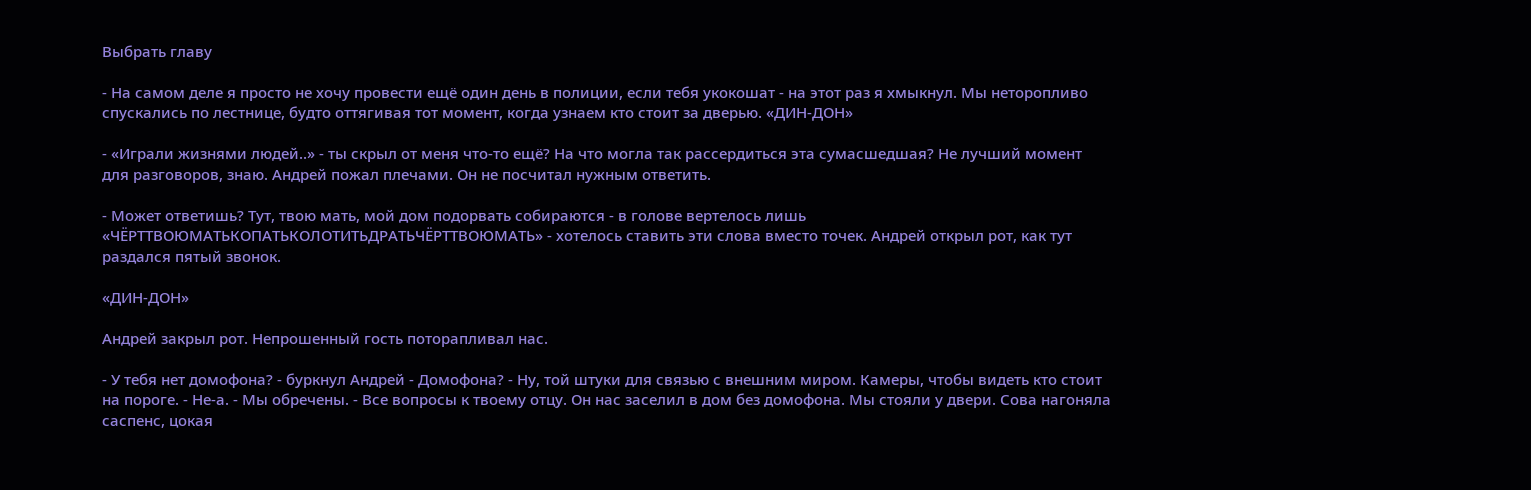Выбрать главу

- На самом деле я просто не хочу провести ещё один день в полиции, если тебя укокошат - на этот раз я хмыкнул. Мы неторопливо спускались по лестнице, будто оттягивая тот момент, когда узнаем кто стоит за дверью. «ДИН-ДОН»

- «Играли жизнями людей..» - ты скрыл от меня что-то ещё? На что могла так рассердиться эта сумасшедшая? Не лучший момент для разговоров, знаю. Андрей пожал плечами. Он не посчитал нужным ответить.

- Может ответишь? Тут, твою мать, мой дом подорвать собираются - в голове вертелось лишь «ЧЁРТТВОЮМАТЬКОПАТЬКОЛОТИТЬДРАТЬЧЁРТТВОЮМАТЬ» - хотелось ставить эти слова вместо точек. Андрей открыл рот, как тут раздался пятый звонок.

«ДИН-ДОН»

Андрей закрыл рот. Непрошенный гость поторапливал нас.

- У тебя нет домофона? - буркнул Андрей - Домофона? - Ну, той штуки для связью с внешним миром. Камеры, чтобы видеть кто стоит на пороге. - Не-а. - Мы обречены. - Все вопросы к твоему отцу. Он нас заселил в дом без домофона. Мы стояли у двери. Сова нагоняла саспенс, цокая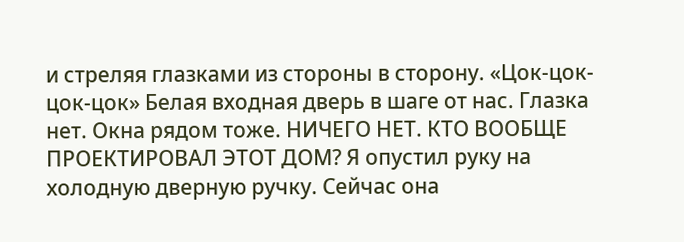и стреляя глазками из стороны в сторону. «Цок-цок-цок-цок» Белая входная дверь в шаге от нас. Глазка нет. Окна рядом тоже. НИЧЕГО НЕТ. КТО ВООБЩЕ ПРОЕКТИРОВАЛ ЭТОТ ДОМ? Я опустил руку на холодную дверную ручку. Сейчас она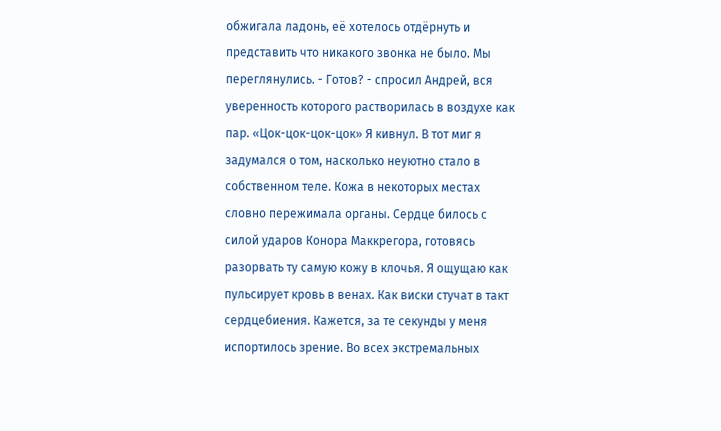обжигала ладонь, её хотелось отдёрнуть и представить что никакого звонка не было. Мы переглянулись. - Готов? - спросил Андрей, вся уверенность которого растворилась в воздухе как пар. «Цок-цок-цок-цок» Я кивнул. В тот миг я задумался о том, насколько неуютно стало в собственном теле. Кожа в некоторых местах словно пережимала органы. Сердце билось с силой ударов Конора Маккрегора, готовясь разорвать ту самую кожу в клочья. Я ощущаю как пульсирует кровь в венах. Как виски стучат в такт сердцебиения. Кажется, за те секунды у меня испортилось зрение. Во всех экстремальных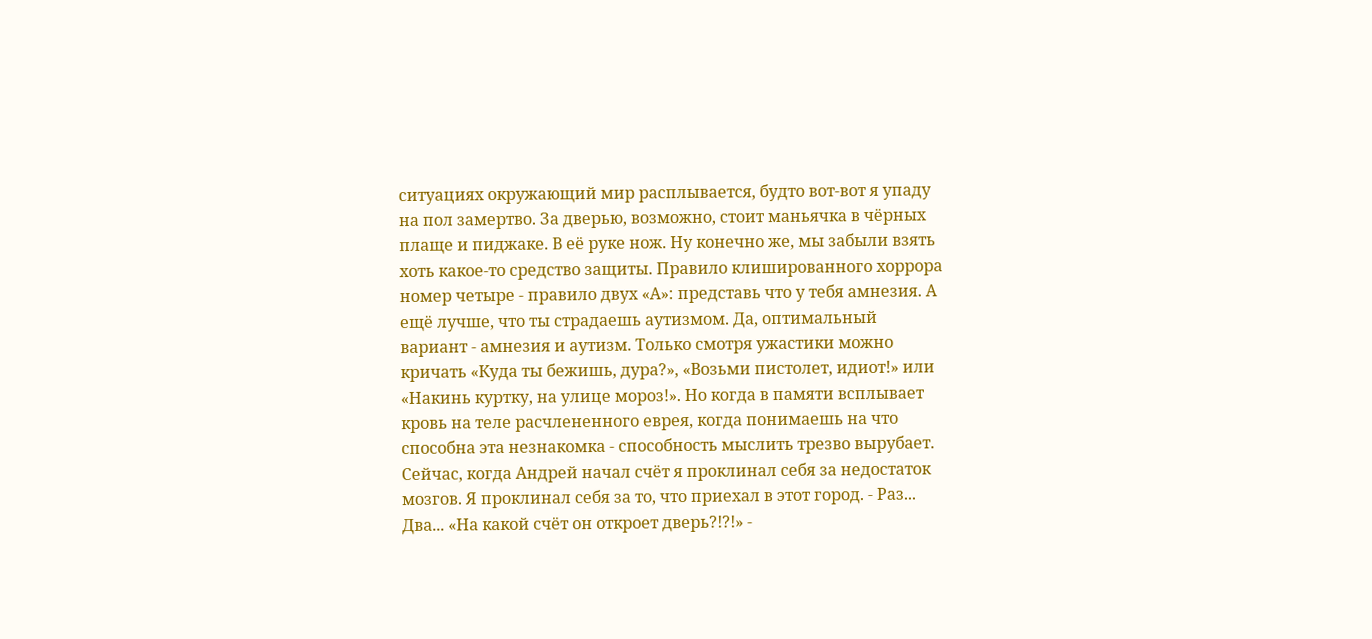ситуациях окружающий мир расплывается, будто вот-вот я упаду на пол замертво. За дверью, возможно, стоит маньячка в чёрных плаще и пиджаке. В её руке нож. Ну конечно же, мы забыли взять хоть какое-то средство защиты. Правило клишированного хоррора номер четыре - правило двух «А»: представь что у тебя амнезия. А ещё лучше, что ты страдаешь аутизмом. Да, оптимальный вариант - амнезия и аутизм. Только смотря ужастики можно кричать «Куда ты бежишь, дура?», «Возьми пистолет, идиот!» или «Накинь куртку, на улице мороз!». Но когда в памяти всплывает кровь на теле расчлененного еврея, когда понимаешь на что способна эта незнакомка - способность мыслить трезво вырубает. Сейчас, когда Андрей начал счёт я проклинал себя за недостаток мозгов. Я проклинал себя за то, что приехал в этот город. - Раз... Два... «На какой счёт он откроет дверь?!?!» -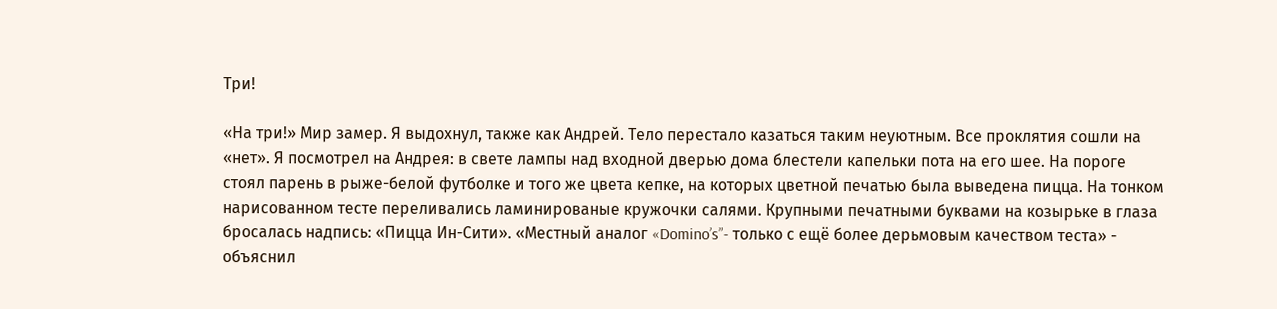Три!

«На три!» Мир замер. Я выдохнул, также как Андрей. Тело перестало казаться таким неуютным. Все проклятия сошли на «нет». Я посмотрел на Андрея: в свете лампы над входной дверью дома блестели капельки пота на его шее. На пороге стоял парень в рыже-белой футболке и того же цвета кепке, на которых цветной печатью была выведена пицца. На тонком нарисованном тесте переливались ламинированые кружочки салями. Крупными печатными буквами на козырьке в глаза бросалась надпись: «Пицца Ин-Сити». «Местный аналог «Domino’s”- только с ещё более дерьмовым качеством теста» - объяснил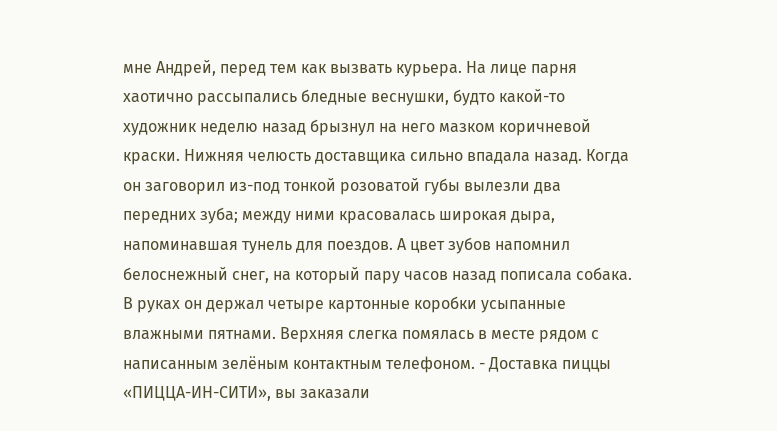мне Андрей, перед тем как вызвать курьера. На лице парня хаотично рассыпались бледные веснушки, будто какой-то художник неделю назад брызнул на него мазком коричневой краски. Нижняя челюсть доставщика сильно впадала назад. Когда он заговорил из-под тонкой розоватой губы вылезли два передних зуба; между ними красовалась широкая дыра, напоминавшая тунель для поездов. А цвет зубов напомнил белоснежный снег, на который пару часов назад пописала собака. В руках он держал четыре картонные коробки усыпанные влажными пятнами. Верхняя слегка помялась в месте рядом с написанным зелёным контактным телефоном. - Доставка пиццы «ПИЦЦА-ИН-СИТИ», вы заказали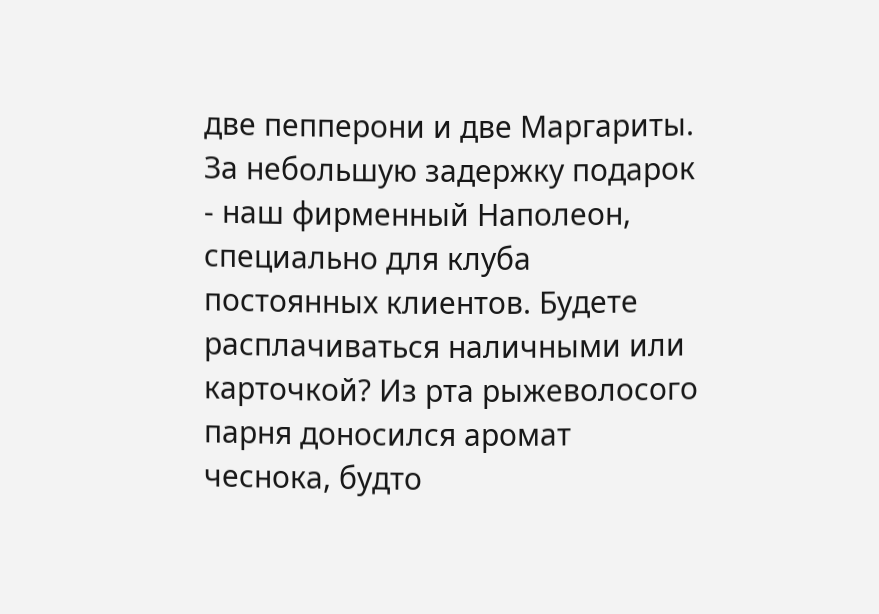две пепперони и две Маргариты. За небольшую задержку подарок - наш фирменный Наполеон, специально для клуба постоянных клиентов. Будете расплачиваться наличными или карточкой? Из рта рыжеволосого парня доносился аромат чеснока, будто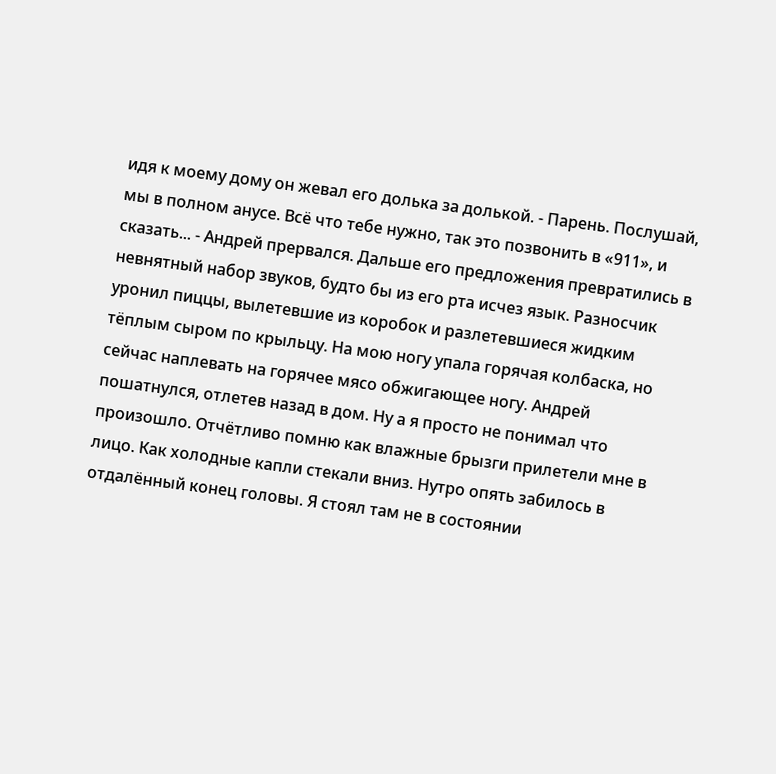идя к моему дому он жевал его долька за долькой. - Парень. Послушай, мы в полном анусе. Всё что тебе нужно, так это позвонить в «911», и сказать... - Андрей прервался. Дальше его предложения превратились в невнятный набор звуков, будто бы из его рта исчез язык. Разносчик уронил пиццы, вылетевшие из коробок и разлетевшиеся жидким тёплым сыром по крыльцу. На мою ногу упала горячая колбаска, но сейчас наплевать на горячее мясо обжигающее ногу. Андрей пошатнулся, отлетев назад в дом. Ну а я просто не понимал что произошло. Отчётливо помню как влажные брызги прилетели мне в лицо. Как холодные капли стекали вниз. Нутро опять забилось в отдалённый конец головы. Я стоял там не в состоянии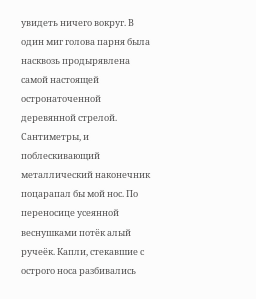увидеть ничего вокруг. В один миг голова парня была насквозь продырявлена самой настоящей остронаточенной деревянной стрелой. Сантиметры, и поблескивающий металлический наконечник поцарапал бы мой нос. По переносице усеянной веснушками потёк алый ручеёк. Капли, стекавшие с острого носа разбивались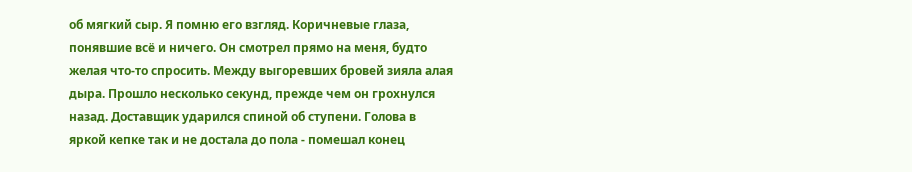об мягкий сыр. Я помню его взгляд. Коричневые глаза, понявшие всё и ничего. Он смотрел прямо на меня, будто желая что-то спросить. Между выгоревших бровей зияла алая дыра. Прошло несколько секунд, прежде чем он грохнулся назад. Доставщик ударился спиной об ступени. Голова в яркой кепке так и не достала до пола - помешал конец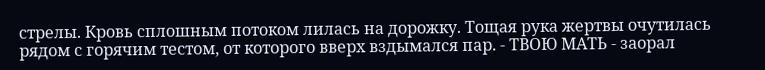стрелы. Кровь сплошным потоком лилась на дорожку. Тощая рука жертвы очутилась рядом с горячим тестом, от которого вверх вздымался пар. - ТВОЮ МАТЬ - заорал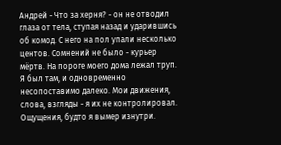Андрей - Что за херня? - он не отводил глаза от тела, ступая назад и ударившись об комод. С него на пол упали несколько центов. Сомнений не было - курьер мёртв. На пороге моего дома лежал труп. Я был там, и одновременно несопоставимо далеко. Мои движения, слова, взгляды - я их не контролировал. Ощущения, будто я вымер изнутри.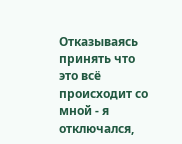Отказываясь принять что это всё происходит со мной - я отключался,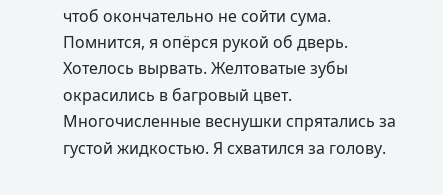чтоб окончательно не сойти сума. Помнится, я опёрся рукой об дверь. Хотелось вырвать. Желтоватые зубы окрасились в багровый цвет. Многочисленные веснушки спрятались за густой жидкостью. Я схватился за голову.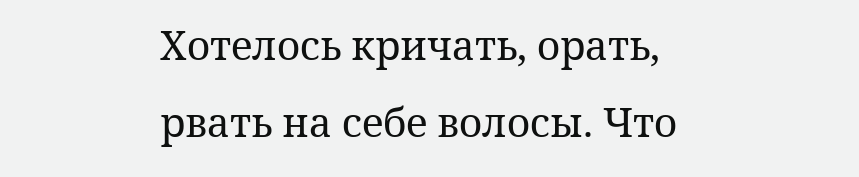Хотелось кричать, орать, рвать на себе волосы. Что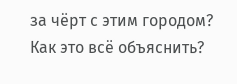за чёрт с этим городом? Как это всё объяснить?